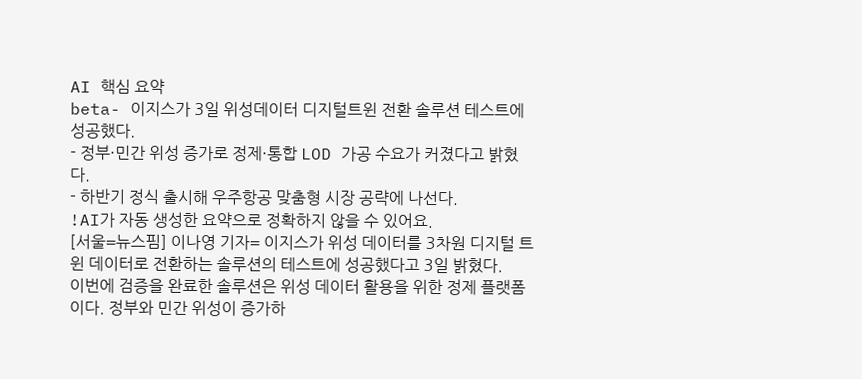AI 핵심 요약
beta- 이지스가 3일 위성데이터 디지털트윈 전환 솔루션 테스트에 성공했다.
- 정부·민간 위성 증가로 정제·통합 LOD 가공 수요가 커졌다고 밝혔다.
- 하반기 정식 출시해 우주항공 맞춤형 시장 공략에 나선다.
!AI가 자동 생성한 요약으로 정확하지 않을 수 있어요.
[서울=뉴스핌] 이나영 기자= 이지스가 위성 데이터를 3차원 디지털 트윈 데이터로 전환하는 솔루션의 테스트에 성공했다고 3일 밝혔다.
이번에 검증을 완료한 솔루션은 위성 데이터 활용을 위한 정제 플랫폼이다. 정부와 민간 위성이 증가하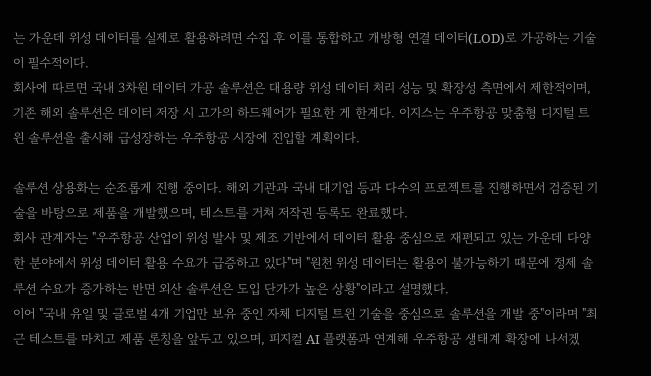는 가운데 위성 데이터를 실제로 활용하려면 수집 후 이를 통합하고 개방형 연결 데이터(LOD)로 가공하는 기술이 필수적이다.
회사에 따르면 국내 3차원 데이터 가공 솔루션은 대용량 위성 데이터 처리 성능 및 확장성 측면에서 제한적이며, 기존 해외 솔루션은 데이터 저장 시 고가의 하드웨어가 필요한 게 한계다. 이지스는 우주항공 맞춤형 디지털 트윈 솔루션을 출시해 급성장하는 우주항공 시장에 진입할 계획이다.

솔루션 상용화는 순조롭게 진행 중이다. 해외 기관과 국내 대기업 등과 다수의 프로젝트를 진행하면서 검증된 기술을 바탕으로 제품을 개발했으며, 테스트를 거쳐 저작권 등록도 완료했다.
회사 관계자는 "우주항공 산업이 위성 발사 및 제조 기반에서 데이터 활용 중심으로 재편되고 있는 가운데 다양한 분야에서 위성 데이터 활용 수요가 급증하고 있다"며 "원천 위성 데이터는 활용이 불가능하기 때문에 정제 솔루션 수요가 증가하는 반면 외산 솔루션은 도입 단가가 높은 상황"이라고 설명했다.
이어 "국내 유일 및 글로벌 4개 기업만 보유 중인 자체 디지털 트윈 기술을 중심으로 솔루션을 개발 중"이라며 "최근 테스트를 마치고 제품 론칭을 앞두고 있으며, 피지컬 AI 플랫폼과 연계해 우주항공 생태계 확장에 나서겠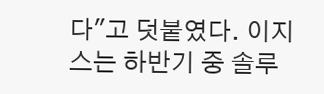다"고 덧붙였다. 이지스는 하반기 중 솔루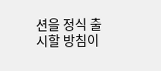션을 정식 출시할 방침이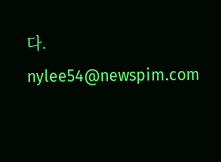다.
nylee54@newspim.com